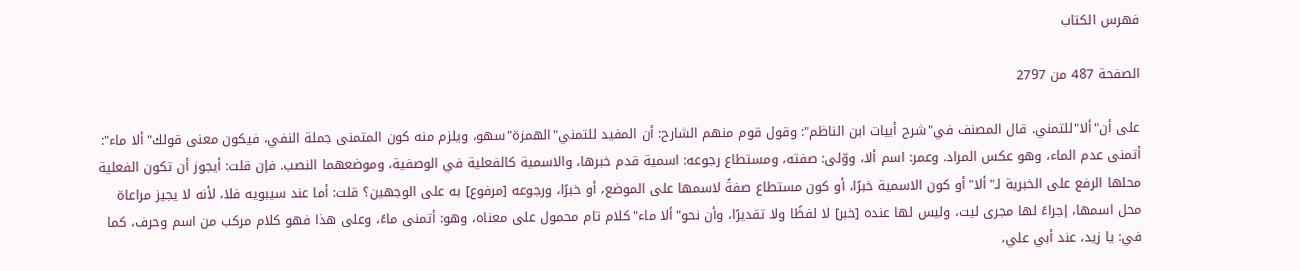فهرس الكتاب

الصفحة 487 من 2797

على أن"ألا"للتمني. قال المصنف في"شرح أبيات ابن الناظم": وقول قوم منهم الشارح: أن المفيد للتمني"الهمزة"سهو، ويلزم منه كون المتمنى جملة النفي، فيكون معنى قولك"ألا ماء": أتمنى عدم الماء، وهو عكس المراد. وعمر: اسم ألا، ووّلى: صفته، ومستطاع رجوعه: اسمية قدم خبرها، والاسمية كالفعلية في الوصفية، وموضعهما النصب. فإن قلت: أيجوز أن تكون الفعلية محلها الرفع على الخبرية لـ"ألا"أو كون الاسمية خبرًا، أو كون مستطاع صفةً لاسمها على الموضع، أو خبرًا، ورجوعه [مرفوع] به على الوجهين؟ قلت: أما عند سيبويه فلا، لأنه لا يجيز مراعاة محل اسمها، إجراءً لها مجرى ليت، وليس لها عنده [خبر] لا لفظًا ولا تقديرًا، وأن نحو"ألا ماء"كلام تام محمول على معناه، وهو: أتمنى ماءً، وعلى هذا فهو كلام مركب من اسم وحرف، كما في: يا زيد، عند أبي علي،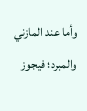وأما عند المازني والمبرد؛ فيجوز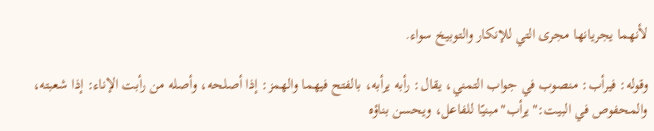لأنهما يجريانها مجرى التي للإنكار والتوبيخ سواء.

وقوله: فيرأب: منصوب في جواب التمني، يقال: رأبه يرأبه، بالفتح فيهما والهمز: إذا أصلحه، وأصله من رأبت الإناء: إذا شعبته، والمحفوص في البيت:"يرأب"مبنيًا للفاعل، ويحسن بناؤه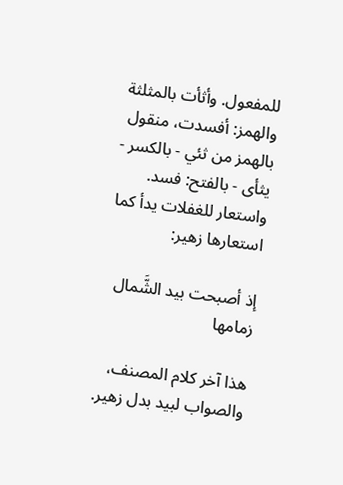للمفعول. وأثأت بالمثلثة والهمز: أفسدت، منقول بالهمز من ثئي - بالكسر - يثأى - بالفتح: فسد. واستعار للغفلات يدأ كما استعارها زهير:

إذ أصبحت بيد الشَّمال زمامها

هذا آخر كلام المصنف، والصواب لبيد بدل زهير.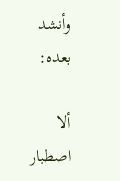وأنشد بعده:

ألا اصطبار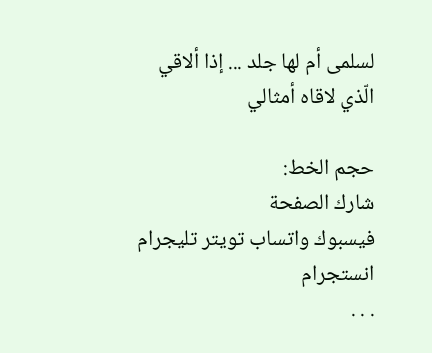لسلمى أم لها جلد ... إذا ألاقي الّذي لاقاه أمثالي

حجم الخط:
شارك الصفحة
فيسبوك واتساب تويتر تليجرام انستجرام
. . .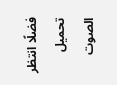فضلًا انتظر تحميل الصوت